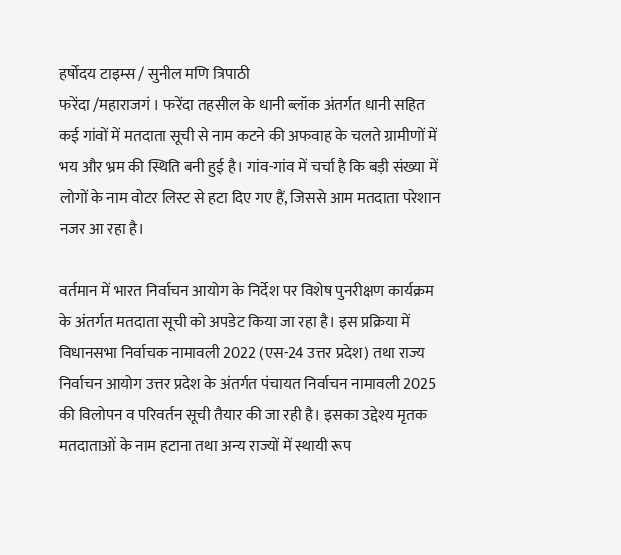हर्षोदय टाइम्स / सुनील मणि त्रिपाठी
फरेंदा /महाराजगं । फरेंदा तहसील के धानी ब्लॉक अंतर्गत धानी सहित कई गांवों में मतदाता सूची से नाम कटने की अफवाह के चलते ग्रामीणों में भय और भ्रम की स्थिति बनी हुई है। गांव-गांव में चर्चा है कि बड़ी संख्या में लोगों के नाम वोटर लिस्ट से हटा दिए गए हैं, जिससे आम मतदाता परेशान नजर आ रहा है।

वर्तमान में भारत निर्वाचन आयोग के निर्देश पर विशेष पुनरीक्षण कार्यक्रम के अंतर्गत मतदाता सूची को अपडेट किया जा रहा है। इस प्रक्रिया में विधानसभा निर्वाचक नामावली 2022 (एस-24 उत्तर प्रदेश) तथा राज्य निर्वाचन आयोग उत्तर प्रदेश के अंतर्गत पंचायत निर्वाचन नामावली 2025 की विलोपन व परिवर्तन सूची तैयार की जा रही है। इसका उद्देश्य मृतक मतदाताओं के नाम हटाना तथा अन्य राज्यों में स्थायी रूप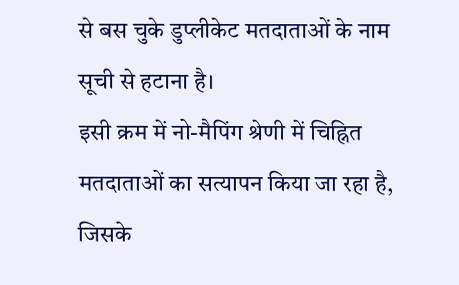से बस चुके डुप्लीकेट मतदाताओं के नाम सूची से हटाना है।
इसी क्रम में नो-मैपिंग श्रेणी में चिह्नित मतदाताओं का सत्यापन किया जा रहा है, जिसके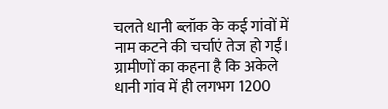चलते धानी ब्लॉक के कई गांवों में नाम कटने की चर्चाएं तेज हो गईं। ग्रामीणों का कहना है कि अकेले धानी गांव में ही लगभग 1200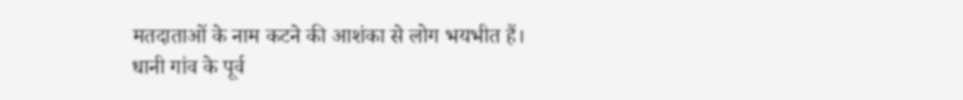मतदाताओं के नाम कटने की आशंका से लोग भयभीत हैं।
धानी गांव के पूर्व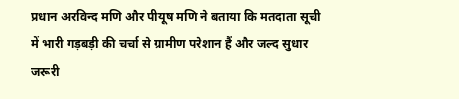प्रधान अरविन्द मणि और पीयूष मणि ने बताया कि मतदाता सूची में भारी गड़बड़ी की चर्चा से ग्रामीण परेशान हैं और जल्द सुधार जरूरी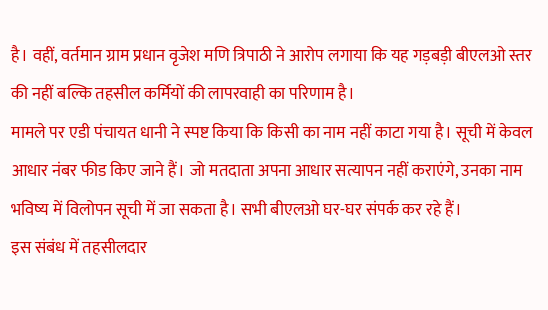है। वहीं, वर्तमान ग्राम प्रधान वृजेश मणि त्रिपाठी ने आरोप लगाया कि यह गड़बड़ी बीएलओ स्तर की नहीं बल्कि तहसील कर्मियों की लापरवाही का परिणाम है।
मामले पर एडी पंचायत धानी ने स्पष्ट किया कि किसी का नाम नहीं काटा गया है। सूची में केवल आधार नंबर फीड किए जाने हैं। जो मतदाता अपना आधार सत्यापन नहीं कराएंगे, उनका नाम भविष्य में विलोपन सूची में जा सकता है। सभी बीएलओ घर-घर संपर्क कर रहे हैं।
इस संबंध में तहसीलदार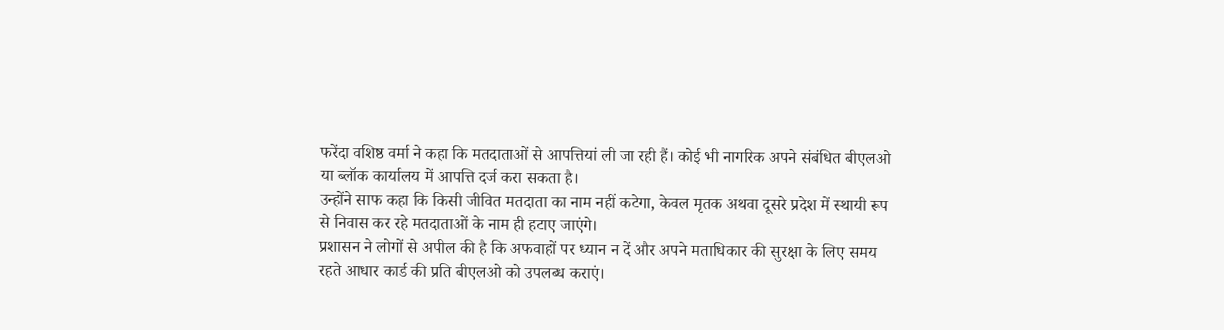फरेंदा वशिष्ठ वर्मा ने कहा कि मतदाताओं से आपत्तियां ली जा रही हैं। कोई भी नागरिक अपने संबंधित बीएलओ या ब्लॉक कार्यालय में आपत्ति दर्ज करा सकता है।
उन्होंने साफ कहा कि किसी जीवित मतदाता का नाम नहीं कटेगा, केवल मृतक अथवा दूसरे प्रदेश में स्थायी रूप से निवास कर रहे मतदाताओं के नाम ही हटाए जाएंगे।
प्रशासन ने लोगों से अपील की है कि अफवाहों पर ध्यान न दें और अपने मताधिकार की सुरक्षा के लिए समय रहते आधार कार्ड की प्रति बीएलओ को उपलब्ध कराएं।